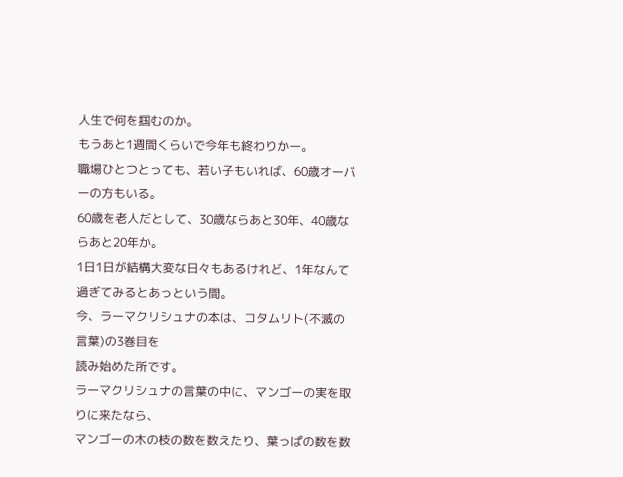人生で何を掴むのか。
もうあと1週間くらいで今年も終わりかー。
職場ひとつとっても、若い子もいれば、60歳オーバーの方もいる。
60歳を老人だとして、30歳ならあと30年、40歳ならあと20年か。
1日1日が結構大変な日々もあるけれど、1年なんて過ぎてみるとあっという間。
今、ラーマクリシュナの本は、コタムリト(不滅の言葉)の3巻目を
読み始めた所です。
ラーマクリシュナの言葉の中に、マンゴーの実を取りに来たなら、
マンゴーの木の枝の数を数えたり、葉っぱの数を数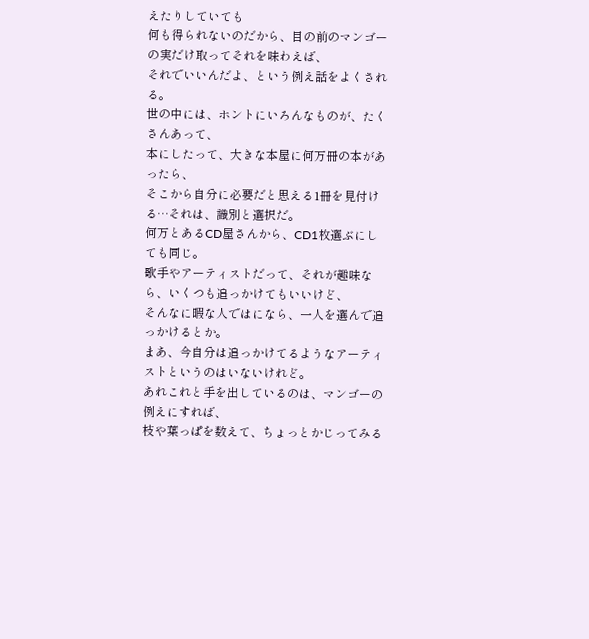えたりしていても
何も得られないのだから、目の前のマンゴーの実だけ取ってそれを味わえば、
それでいいんだよ、という例え話をよくされる。
世の中には、ホントにいろんなものが、たくさんあって、
本にしたって、大きな本屋に何万冊の本があったら、
そこから自分に必要だと思える1冊を見付ける…それは、識別と選択だ。
何万とあるCD屋さんから、CD1枚選ぶにしても同じ。
歌手やアーティストだって、それが趣味なら、いくつも追っかけてもいいけど、
そんなに暇な人ではになら、一人を選んで追っかけるとか。
まあ、今自分は追っかけてるようなアーティストというのはいないけれど。
あれこれと手を出しているのは、マンゴーの例えにすれば、
枝や葉っぱを数えて、ちょっとかじってみる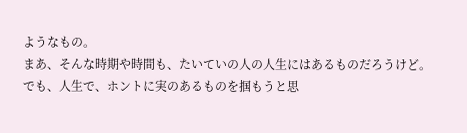ようなもの。
まあ、そんな時期や時間も、たいていの人の人生にはあるものだろうけど。
でも、人生で、ホントに実のあるものを掴もうと思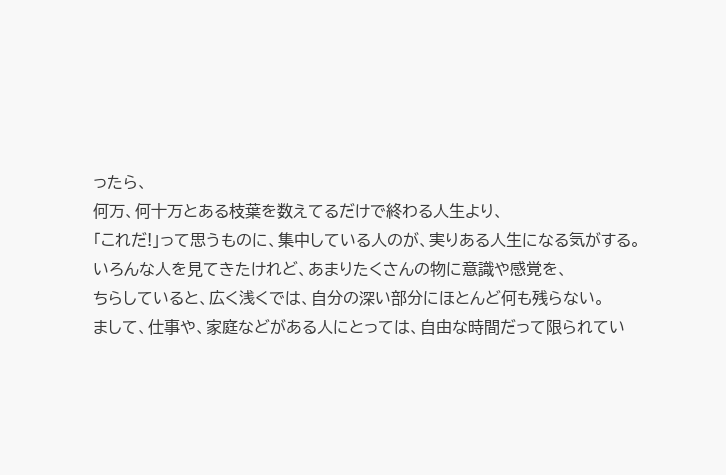ったら、
何万、何十万とある枝葉を数えてるだけで終わる人生より、
「これだ!」って思うものに、集中している人のが、実りある人生になる気がする。
いろんな人を見てきたけれど、あまりたくさんの物に意識や感覚を、
ちらしていると、広く浅くでは、自分の深い部分にほとんど何も残らない。
まして、仕事や、家庭などがある人にとっては、自由な時間だって限られてい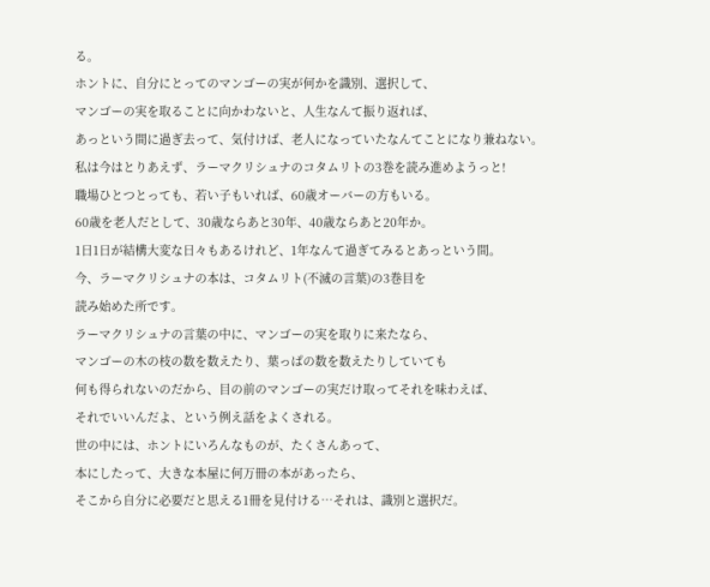る。
ホントに、自分にとってのマンゴーの実が何かを識別、選択して、
マンゴーの実を取ることに向かわないと、人生なんて振り返れば、
あっという間に過ぎ去って、気付けば、老人になっていたなんてことになり兼ねない。
私は今はとりあえず、ラーマクリシュナのコタムリトの3巻を読み進めようっと!
職場ひとつとっても、若い子もいれば、60歳オーバーの方もいる。
60歳を老人だとして、30歳ならあと30年、40歳ならあと20年か。
1日1日が結構大変な日々もあるけれど、1年なんて過ぎてみるとあっという間。
今、ラーマクリシュナの本は、コタムリト(不滅の言葉)の3巻目を
読み始めた所です。
ラーマクリシュナの言葉の中に、マンゴーの実を取りに来たなら、
マンゴーの木の枝の数を数えたり、葉っぱの数を数えたりしていても
何も得られないのだから、目の前のマンゴーの実だけ取ってそれを味わえば、
それでいいんだよ、という例え話をよくされる。
世の中には、ホントにいろんなものが、たくさんあって、
本にしたって、大きな本屋に何万冊の本があったら、
そこから自分に必要だと思える1冊を見付ける…それは、識別と選択だ。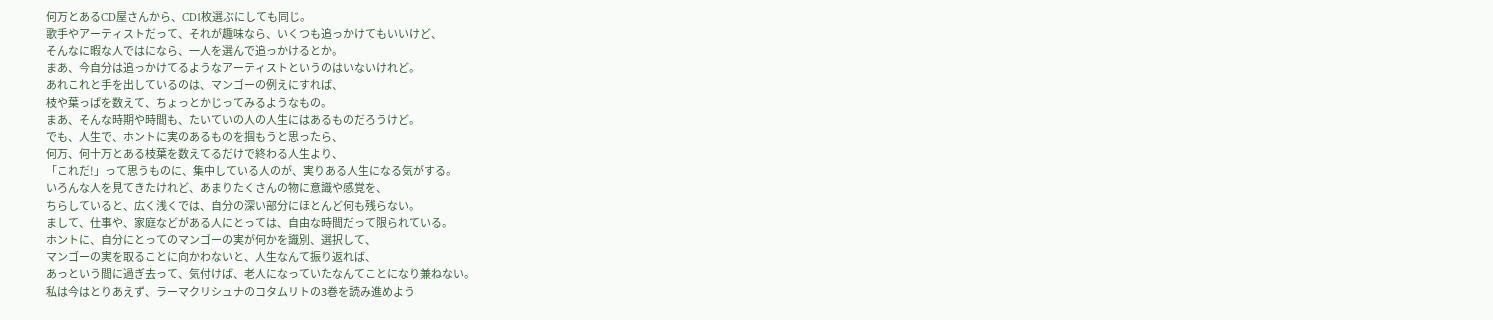何万とあるCD屋さんから、CD1枚選ぶにしても同じ。
歌手やアーティストだって、それが趣味なら、いくつも追っかけてもいいけど、
そんなに暇な人ではになら、一人を選んで追っかけるとか。
まあ、今自分は追っかけてるようなアーティストというのはいないけれど。
あれこれと手を出しているのは、マンゴーの例えにすれば、
枝や葉っぱを数えて、ちょっとかじってみるようなもの。
まあ、そんな時期や時間も、たいていの人の人生にはあるものだろうけど。
でも、人生で、ホントに実のあるものを掴もうと思ったら、
何万、何十万とある枝葉を数えてるだけで終わる人生より、
「これだ!」って思うものに、集中している人のが、実りある人生になる気がする。
いろんな人を見てきたけれど、あまりたくさんの物に意識や感覚を、
ちらしていると、広く浅くでは、自分の深い部分にほとんど何も残らない。
まして、仕事や、家庭などがある人にとっては、自由な時間だって限られている。
ホントに、自分にとってのマンゴーの実が何かを識別、選択して、
マンゴーの実を取ることに向かわないと、人生なんて振り返れば、
あっという間に過ぎ去って、気付けば、老人になっていたなんてことになり兼ねない。
私は今はとりあえず、ラーマクリシュナのコタムリトの3巻を読み進めよう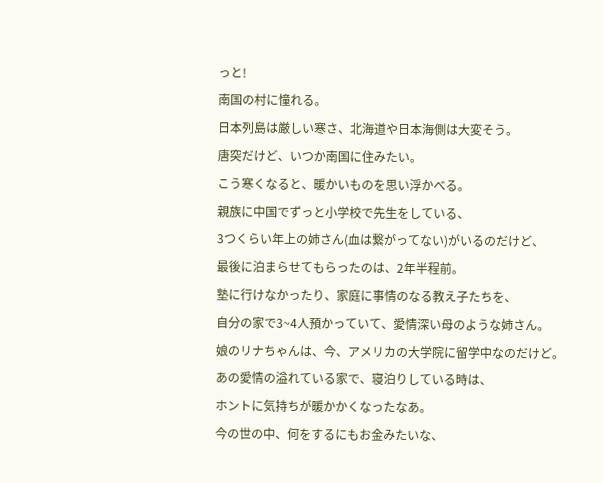っと!
南国の村に憧れる。
日本列島は厳しい寒さ、北海道や日本海側は大変そう。
唐突だけど、いつか南国に住みたい。
こう寒くなると、暖かいものを思い浮かべる。
親族に中国でずっと小学校で先生をしている、
3つくらい年上の姉さん(血は繋がってない)がいるのだけど、
最後に泊まらせてもらったのは、2年半程前。
塾に行けなかったり、家庭に事情のなる教え子たちを、
自分の家で3~4人預かっていて、愛情深い母のような姉さん。
娘のリナちゃんは、今、アメリカの大学院に留学中なのだけど。
あの愛情の溢れている家で、寝泊りしている時は、
ホントに気持ちが暖かかくなったなあ。
今の世の中、何をするにもお金みたいな、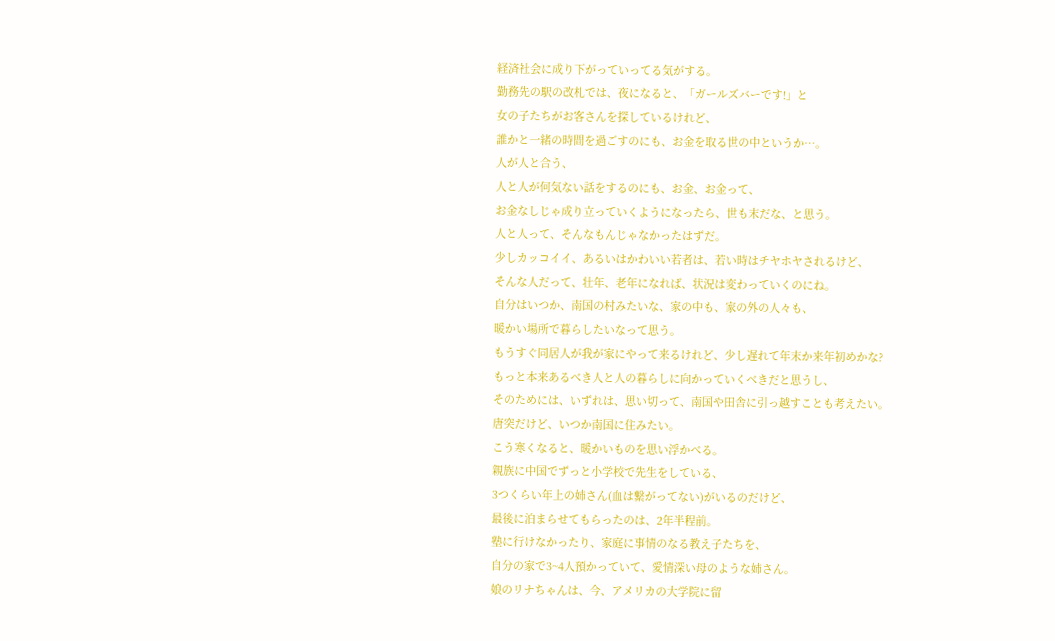経済社会に成り下がっていってる気がする。
勤務先の駅の改札では、夜になると、「ガールズバーです!」と
女の子たちがお客さんを探しているけれど、
誰かと一緒の時間を過ごすのにも、お金を取る世の中というか…。
人が人と合う、
人と人が何気ない話をするのにも、お金、お金って、
お金なしじゃ成り立っていくようになったら、世も末だな、と思う。
人と人って、そんなもんじゃなかったはずだ。
少しカッコイイ、あるいはかわいい若者は、若い時はチヤホヤされるけど、
そんな人だって、壮年、老年になれば、状況は変わっていくのにね。
自分はいつか、南国の村みたいな、家の中も、家の外の人々も、
暖かい場所で暮らしたいなって思う。
もうすぐ同居人が我が家にやって来るけれど、少し遅れて年末か来年初めかな?
もっと本来あるべき人と人の暮らしに向かっていくべきだと思うし、
そのためには、いずれは、思い切って、南国や田舎に引っ越すことも考えたい。
唐突だけど、いつか南国に住みたい。
こう寒くなると、暖かいものを思い浮かべる。
親族に中国でずっと小学校で先生をしている、
3つくらい年上の姉さん(血は繋がってない)がいるのだけど、
最後に泊まらせてもらったのは、2年半程前。
塾に行けなかったり、家庭に事情のなる教え子たちを、
自分の家で3~4人預かっていて、愛情深い母のような姉さん。
娘のリナちゃんは、今、アメリカの大学院に留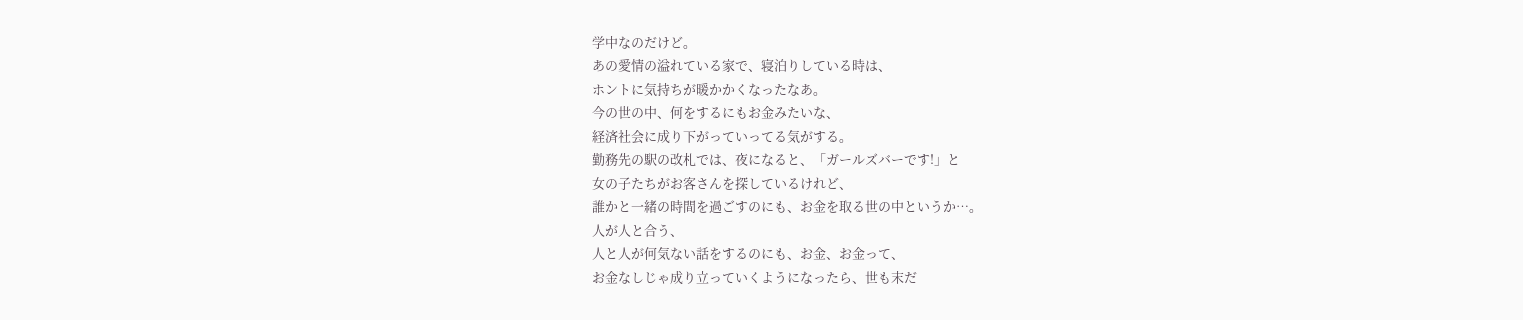学中なのだけど。
あの愛情の溢れている家で、寝泊りしている時は、
ホントに気持ちが暖かかくなったなあ。
今の世の中、何をするにもお金みたいな、
経済社会に成り下がっていってる気がする。
勤務先の駅の改札では、夜になると、「ガールズバーです!」と
女の子たちがお客さんを探しているけれど、
誰かと一緒の時間を過ごすのにも、お金を取る世の中というか…。
人が人と合う、
人と人が何気ない話をするのにも、お金、お金って、
お金なしじゃ成り立っていくようになったら、世も末だ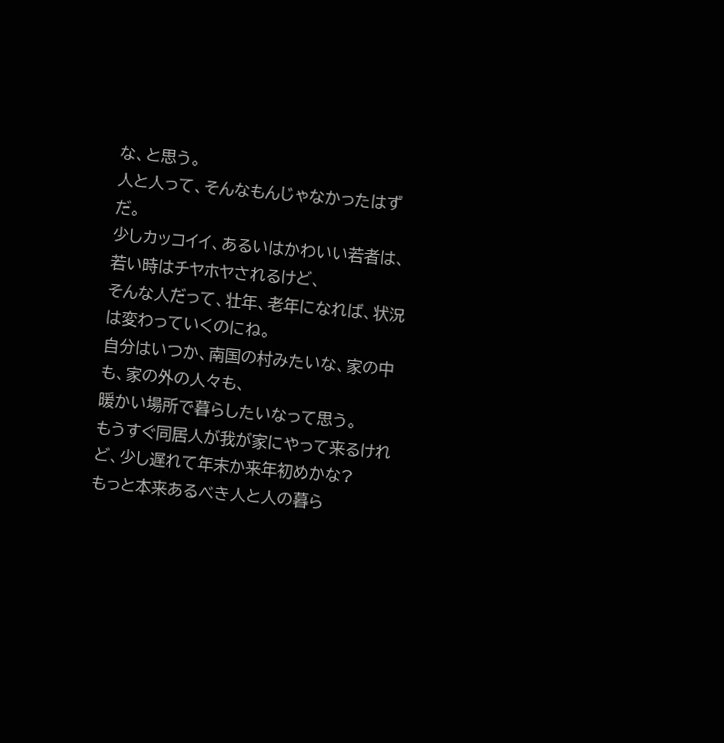な、と思う。
人と人って、そんなもんじゃなかったはずだ。
少しカッコイイ、あるいはかわいい若者は、若い時はチヤホヤされるけど、
そんな人だって、壮年、老年になれば、状況は変わっていくのにね。
自分はいつか、南国の村みたいな、家の中も、家の外の人々も、
暖かい場所で暮らしたいなって思う。
もうすぐ同居人が我が家にやって来るけれど、少し遅れて年末か来年初めかな?
もっと本来あるべき人と人の暮ら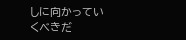しに向かっていくべきだ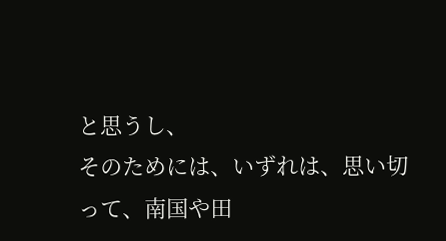と思うし、
そのためには、いずれは、思い切って、南国や田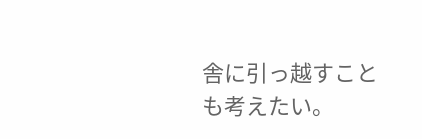舎に引っ越すことも考えたい。